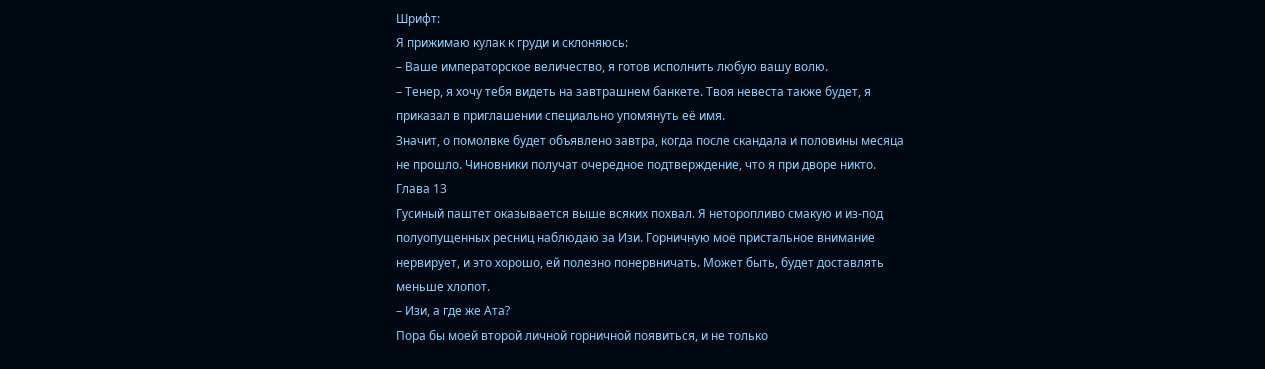Шрифт:
Я прижимаю кулак к груди и склоняюсь:
– Ваше императорское величество, я готов исполнить любую вашу волю.
– Тенер, я хочу тебя видеть на завтрашнем банкете. Твоя невеста также будет, я приказал в приглашении специально упомянуть её имя.
Значит, о помолвке будет объявлено завтра, когда после скандала и половины месяца не прошло. Чиновники получат очередное подтверждение, что я при дворе никто.
Глава 13
Гусиный паштет оказывается выше всяких похвал. Я неторопливо смакую и из-под полуопущенных ресниц наблюдаю за Изи. Горничную моё пристальное внимание нервирует, и это хорошо, ей полезно понервничать. Может быть, будет доставлять меньше хлопот.
– Изи, а где же Ата?
Пора бы моей второй личной горничной появиться, и не только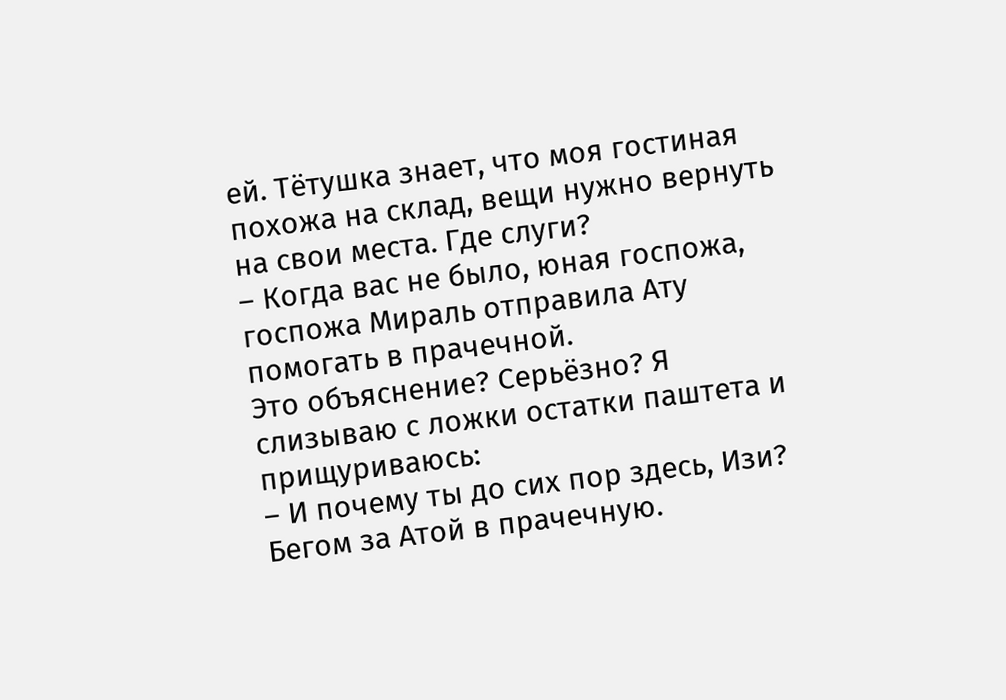ей. Тётушка знает, что моя гостиная похожа на склад, вещи нужно вернуть на свои места. Где слуги?
– Когда вас не было, юная госпожа, госпожа Мираль отправила Ату помогать в прачечной.
Это объяснение? Серьёзно? Я слизываю с ложки остатки паштета и прищуриваюсь:
– И почему ты до сих пор здесь, Изи? Бегом за Атой в прачечную.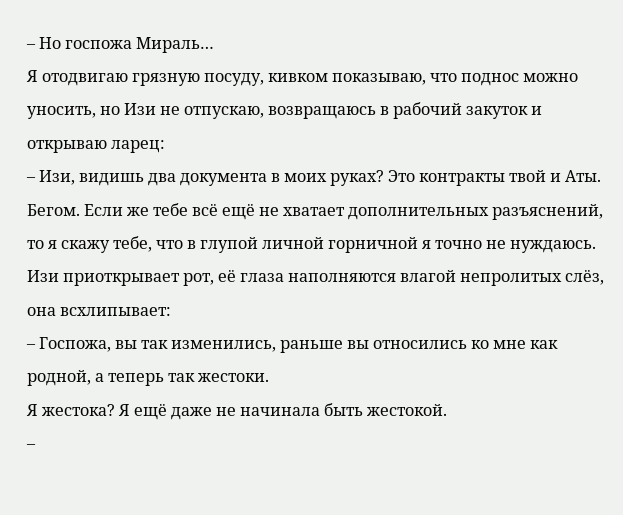– Но госпожа Мираль…
Я отодвигаю грязную посуду, кивком показываю, что поднос можно уносить, но Изи не отпускаю, возвращаюсь в рабочий закуток и открываю ларец:
– Изи, видишь два документа в моих руках? Это контракты твой и Аты. Бегом. Если же тебе всё ещё не хватает дополнительных разъяснений, то я скажу тебе, что в глупой личной горничной я точно не нуждаюсь.
Изи приоткрывает рот, её глаза наполняются влагой непролитых слёз, она всхлипывает:
– Госпожа, вы так изменились, раньше вы относились ко мне как родной, а теперь так жестоки.
Я жестока? Я ещё даже не начинала быть жестокой.
–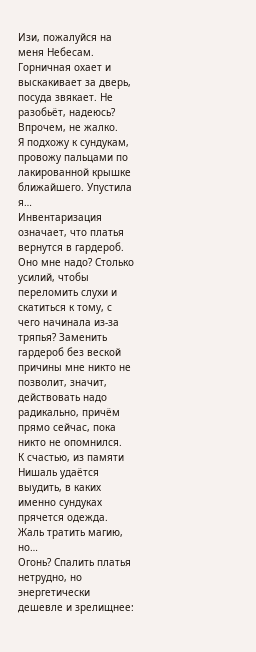Изи, пожалуйся на меня Небесам.
Горничная охает и выскакивает за дверь, посуда звякает. Не разобьёт, надеюсь? Впрочем, не жалко.
Я подхожу к сундукам, провожу пальцами по лакированной крышке ближайшего. Упустила я…
Инвентаризация означает, что платья вернутся в гардероб. Оно мне надо? Столько усилий, чтобы переломить слухи и скатиться к тому, с чего начинала из-за тряпья? Заменить гардероб без веской причины мне никто не позволит, значит, действовать надо радикально, причём прямо сейчас, пока никто не опомнился.
К счастью, из памяти Нишаль удаётся выудить, в каких именно сундуках прячется одежда. Жаль тратить магию, но…
Огонь? Спалить платья нетрудно, но энергетически дешевле и зрелищнее: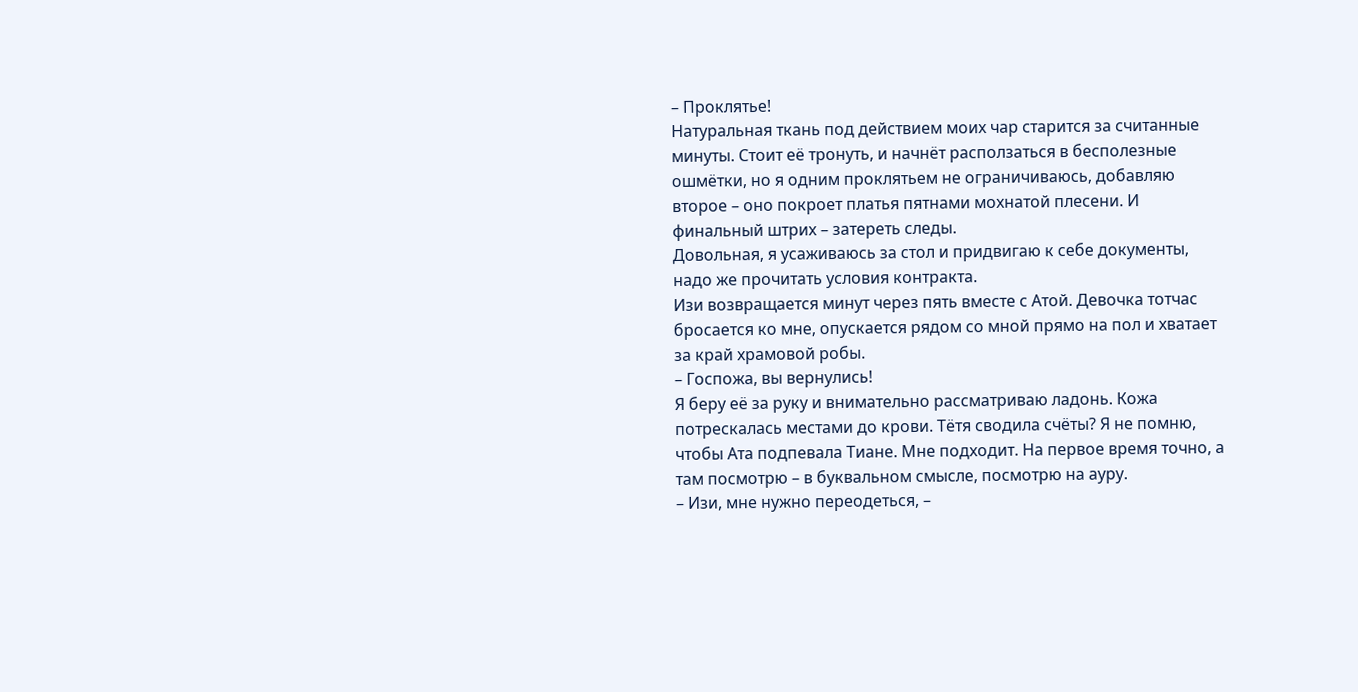– Проклятье!
Натуральная ткань под действием моих чар старится за считанные минуты. Стоит её тронуть, и начнёт расползаться в бесполезные ошмётки, но я одним проклятьем не ограничиваюсь, добавляю второе – оно покроет платья пятнами мохнатой плесени. И финальный штрих – затереть следы.
Довольная, я усаживаюсь за стол и придвигаю к себе документы, надо же прочитать условия контракта.
Изи возвращается минут через пять вместе с Атой. Девочка тотчас бросается ко мне, опускается рядом со мной прямо на пол и хватает за край храмовой робы.
– Госпожа, вы вернулись!
Я беру её за руку и внимательно рассматриваю ладонь. Кожа потрескалась местами до крови. Тётя сводила счёты? Я не помню, чтобы Ата подпевала Тиане. Мне подходит. На первое время точно, а там посмотрю – в буквальном смысле, посмотрю на ауру.
– Изи, мне нужно переодеться, –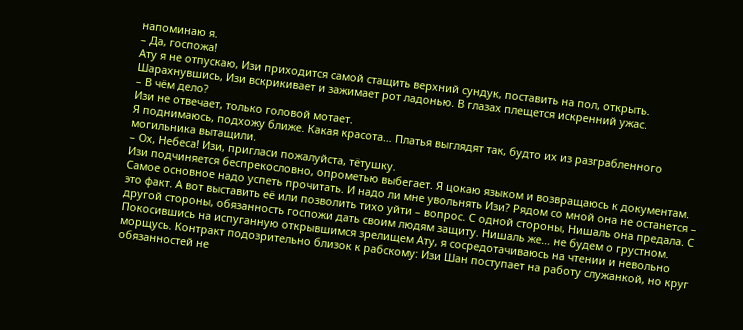напоминаю я.
– Да, госпожа!
Ату я не отпускаю, Изи приходится самой стащить верхний сундук, поставить на пол, открыть. Шарахнувшись, Изи вскрикивает и зажимает рот ладонью. В глазах плещется искренний ужас.
– В чём дело?
Изи не отвечает, только головой мотает.
Я поднимаюсь, подхожу ближе. Какая красота… Платья выглядят так, будто их из разграбленного могильника вытащили.
– Ох, Небеса! Изи, пригласи пожалуйста, тётушку.
Изи подчиняется беспрекословно, опрометью выбегает. Я цокаю языком и возвращаюсь к документам. Самое основное надо успеть прочитать. И надо ли мне увольнять Изи? Рядом со мной она не останется – это факт. А вот выставить её или позволить тихо уйти – вопрос. С одной стороны, Нишаль она предала. С другой стороны, обязанность госпожи дать своим людям защиту. Нишаль же… не будем о грустном.
Покосившись на испуганную открывшимся зрелищем Ату, я сосредотачиваюсь на чтении и невольно морщусь. Контракт подозрительно близок к рабскому: Изи Шан поступает на работу служанкой, но круг обязанностей не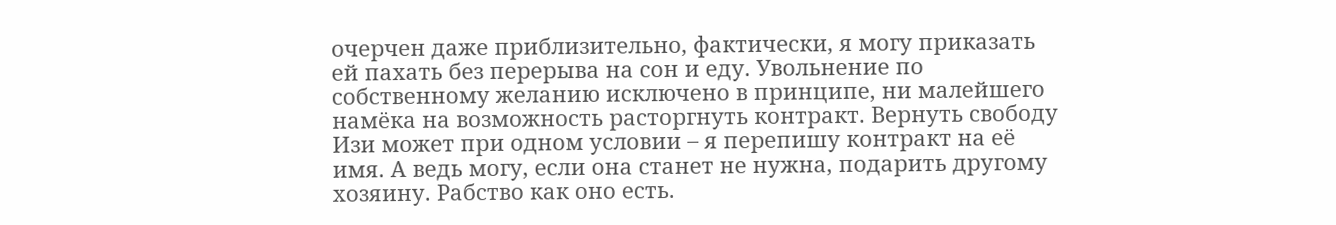очерчен даже приблизительно, фактически, я могу приказать ей пахать без перерыва на сон и еду. Увольнение по собственному желанию исключено в принципе, ни малейшего намёка на возможность расторгнуть контракт. Вернуть свободу Изи может при одном условии – я перепишу контракт на её имя. А ведь могу, если она станет не нужна, подарить другому хозяину. Рабство как оно есть.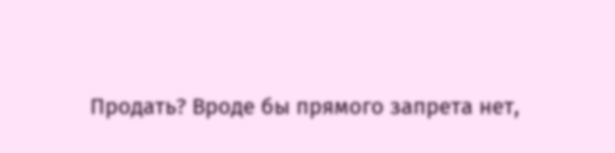Продать? Вроде бы прямого запрета нет,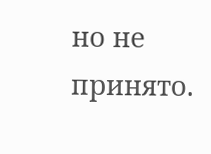но не принято.